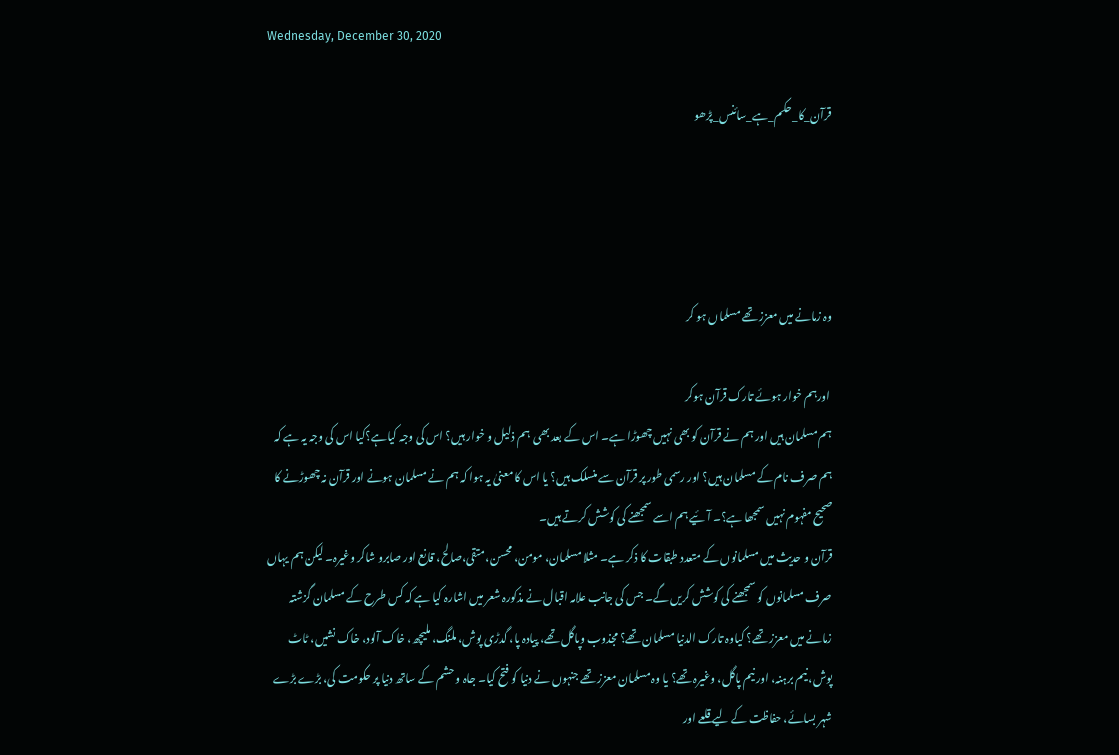Wednesday, December 30, 2020

قرآن_کا_حکم_ہے_سائنس_پڑھو




وہ زمانے میں معزز تھے مسلماں ہو کر

 اورہم خوار ہوئے تارک قرآن ہوکر
ہم مسلمان ہیں اور ہم نے قرآن کو بھی نہیں چھوڑا ہے۔ اس کے بعد بھی  ہم ذلیل و خوار ہیں؟ اس کی وجہ کیاہے؟کیا اس کی وجہ یہ ہے کہ ہم صرف نام کے مسلمان ہیں؟ اور رسمی طور پر قرآن سے منسلک ہیں؟ یا اس کا معنیٰ یہ ہوا کہ ہم نے مسلمان ہونے اور قرآن نہ چھوڑنے کا صحیح مفہوم نہیں سمجھا ہے؟۔ آئیے ہم اسے سمجھنے کی کوشش کرتے ہیں۔
قرآن و حدیث میں مسلمانوں کے متعدد طبقات کا ذکر ہے۔ مثلا مسلمان، مومن، محسن، متقی،صالح، قانع اور صابرو شاکر وغیرہ۔ لیکن ہم یہاں صرف مسلمانوں کو سمجھنے کی کوشش کریں گے۔ جس کی جانب علامہ اقبال نے مذکورہ شعر میں اشارہ کیا ہے کہ کس طرح کے مسلمان گزشتہ زمانے میں معزز تھے؟ کیاوہ تارک الدنیا مسلمان تھے؟ مجذوب وپاگل تھے، پیادہ پا، گدڑی پوش، ملنگ، ملیچھ، خاک آلود، خاک نشیں، ٹاٹ پوش، نیم برہنہ، اور نیم پاگل، وغیرہ تھے؟ یا وہ مسلمان معزز تھے جنہوں نے دنیا کو فتح کیا۔ جاہ و حشم کے ساتھ دنیا پر حکومت کی، بڑے بڑے شہر بسائے، حفاظت کے لیے قلعے اور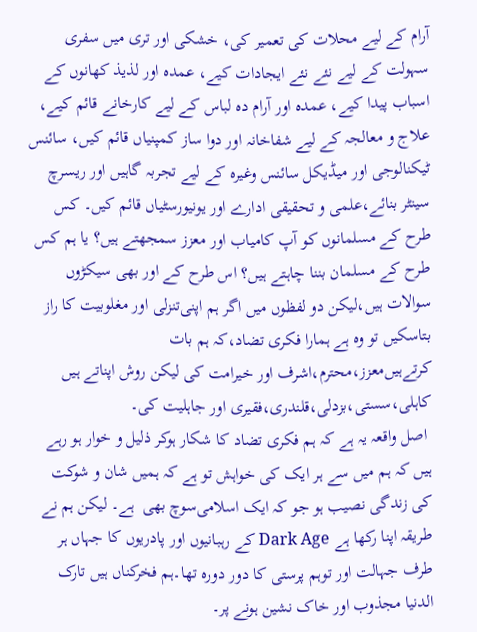آرام کے لیے محلات کی تعمیر کی، خشکی اور تری میں سفری سہولت کے لیے نئے نئے ایجادات کیے، عمدہ اور لذیذ کھانوں کے اسباب پیدا کیے، عمدہ اور آرام دہ لباس کے لیے کارخانے قائم کیے، علاج و معالجہ کے لیے شفاخانہ اور دوا ساز کمپنیاں قائم کیں، سائنس ٹیکنالوجی اور میڈیکل سائنس وغیرہ کے لیے تجربہ گاہیں اور ریسرچ سینٹر بنائے،علمی و تحقیقی ادارے اور یونیورسٹیاں قائم کیں۔ کس طرح کے مسلمانوں کو آپ کامیاب اور معزز سمجھتے ہیں؟ یا ہم کس طرح کے مسلمان بننا چاہتے ہیں؟ اس طرح کے اور بھی سیکڑوں سوالات ہیں،لیکن دو لفظوں میں اگر ہم اپنی‌تنزلی اور مغلوبیت کا راز بتاسکیں تو وہ ہے ہمارا فکری تضاد،کہ ہم بات کرتے‌ہیں‌معزز،محترم،اشرف اور خیرامت کی لیکن روش اپناتے ہیں کاہلی،سستی،بزدلی،قلندری،فقیری اور جاہلیت کی۔
 اصل واقعہ یہ ہے کہ ہم فکری تضاد کا شکار ہوکر ذلیل و خوار ہو رہے ہیں کہ ہم میں سے ہر ایک کی خواہش تو ہے کہ ہمیں شان و شوکت کی زندگی نصیب ہو جو کہ ایک اسلامی‌سوچ بھی  ہے۔ لیکن ہم نے طریقہ اپنا رکھا ہے Dark Age کے رہبانیوں اور پادریوں کا جہاں ہر طرف جہالت اور توہم پرستی کا دور دورہ تھا۔ہم فخرکناں ہیں تارک الدنیا مجذوب اور خاک نشین ہونے پر۔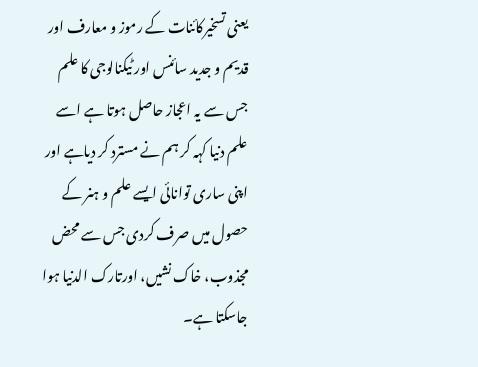یعنی تسخیرکائنات کے رموز و معارف اور قدیم و جدید سائنس اور ٹیکنالوجی کا علم جس سے یہ اعجاز حاصل ہوتا ہے اسے علم دنیا کہہ کر ہم نے مسترد کر دیاہے اور اپنی ساری توانائی ایسے علم و ہنر کے حصول میں صرف کردی جس سے محض مجذوب، خاک نشیں، اورتارک الدنیا ہوا جاسکتا ہے۔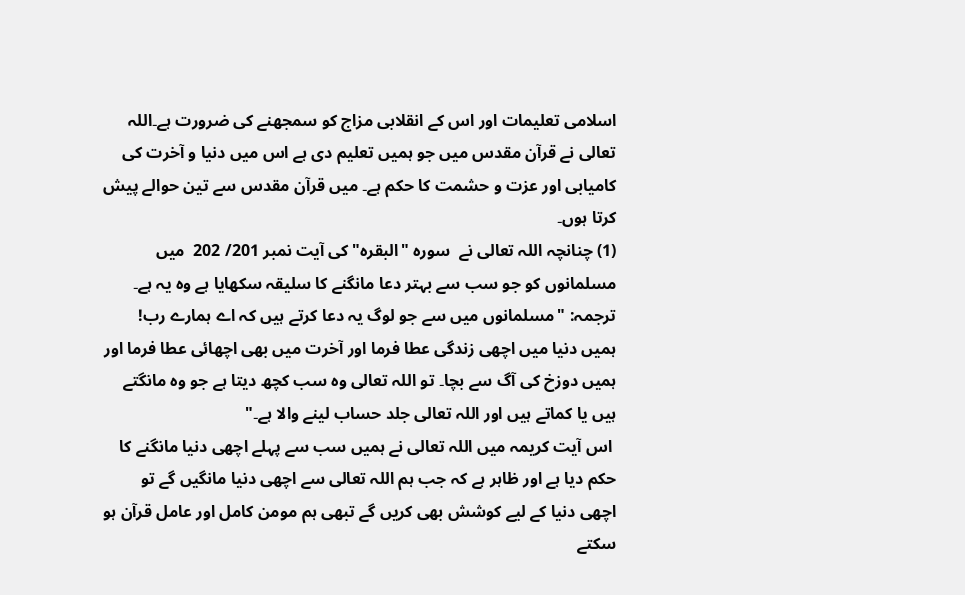اسلامی تعلیمات اور اس کے انقلابی مزاج‌ کو سمجھنے کی ضرورت ہے۔اللہ تعالی نے قرآن مقدس میں جو ہمیں تعلیم دی ہے اس میں دنیا و آخرت کی کامیابی اور عزت و حشمت کا حکم ہے۔ میں قرآن مقدس سے تین حوالے پیش کرتا ہوں۔
(1) چنانچہ اللہ تعالی نے  سورہ "البقرہ"کی آیت نمبر 201/ 202  میں مسلمانوں کو جو سب سے بہتر دعا مانگنے کا سلیقہ سکھایا ہے وہ یہ ہے۔ ترجمہ: "مسلمانوں میں سے جو لوگ یہ دعا کرتے ہیں کہ اے ہمارے رب! ہمیں دنیا میں اچھی زندگی عطا فرما اور آخرت میں بھی اچھائی عطا فرما اور ہمیں دوزخ کی آگ سے بچا۔ تو اللہ تعالی وہ سب کچھ دیتا ہے جو وہ مانگتے ہیں یا کماتے ہیں اور اللہ تعالی جلد حساب لینے والا ہے۔"
 اس آیت کریمہ میں اللہ تعالی نے ہمیں سب سے پہلے اچھی دنیا مانگنے کا حکم دیا ہے اور ظاہر ہے کہ جب ہم اللہ تعالی سے اچھی دنیا مانگیں گے تو اچھی دنیا کے لیے کوشش بھی کریں گے تبھی ہم مومن کامل اور عامل قرآن ہو سکتے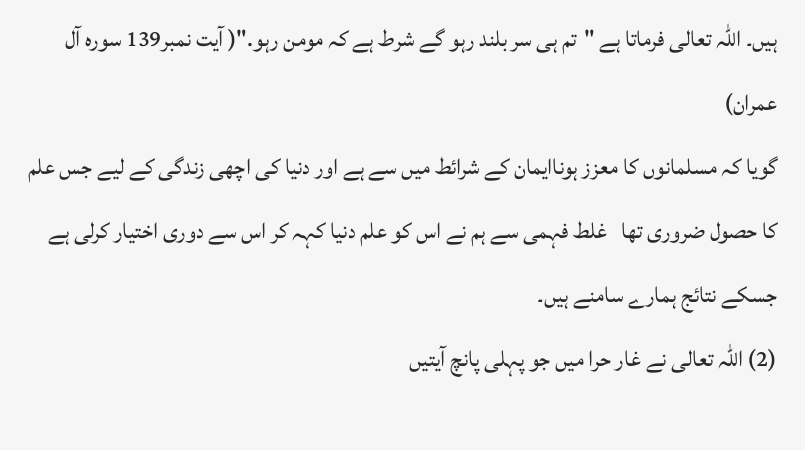ہیں۔ اللہ تعالی فرماتا ہے "تم ہی سر بلند رہو گے شرط ہے کہ مومن رہو."( آیت نمبر139 سورہ آل عمران)
گویا کہ مسلمانوں کا معزز ہوناایمان کے شرائط میں سے ہے اور دنیا کی اچھی زندگی کے لیے جس علم کا حصول ضروری تھا   غلط فہمی سے ہم نے اس کو علم دنیا کہہ کر اس سے دوری اختیار کرلی ہے جسکے نتائج ہمارے سامنے ہیں۔
(2) اللہ تعالی نے غار حرا میں جو پہلی پانچ آیتیں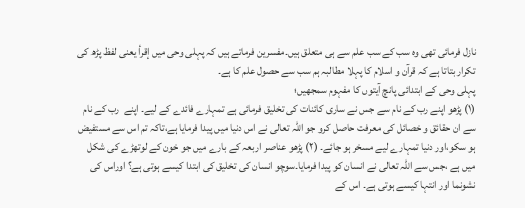نازل فرمائی تھی وہ سب کے سب علم سے ہی متعلق ہیں۔مفسرین فرماتے ہیں کہ پہلی وحی میں إقرأ یعنی لفظ پڑھ کی تکرار بتاتا ہے کہ قرآن و اسلام کا پہلا مطالبہ ہم سب سے حصول علم کا ہے۔
پہلی وحی کے ابتدائی پانچ آیتوں کا مفہوم سمجھیں؛
(١) پڑھو اپنے رب کے نام سے جس نے ساری کائنات کی تخلیق فرمائی ہے تمہارے فائدے کے لیے۔ اپنے  رب کے نام سے ان حقائق و خصائل کی معرفت حاصل کرو جو اللہ تعالی نے اس دنیا میں پیدا فرمایا ہے،تاکہ تم اس سے مستفیض ہو سکو،اور دنیا تمہارے لیے مسخر ہو جائے۔ (٢) پڑھو عناصر اربعہ کے بارے میں جو خون کے لوتھڑے کی شکل میں ہے ،جس سے اللہ تعالی نے انسان کو پیدا فرمایا۔سوچو انسان کی تخلیق کی ابتدا کیسے ہوتی ہے؟ اوراس کی نشونما اور انتہا کیسے ہوتی ہے۔ اس کے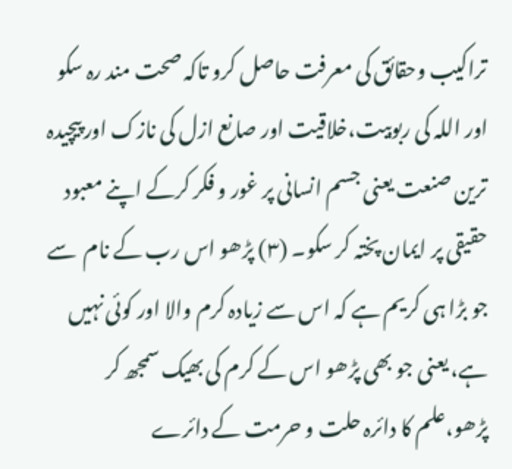تراکیب وحقائق کی معرفت حاصل کرو تاکہ صحت مند رہ سکو اور اللہ کی ربوبیت،خلاقیت اور صانع ازل کی نازک اور پیچیدہ ترین صنعت یعنی جسم انسانی پر غور و فکر کرکے اپنے معبود حقیقی پر ایمان پختہ کر سکو۔ (٣) پڑھو اس رب کے نام  سے جو بڑا ہی کریم ہے کہ اس سے زیادہ کرم والا اور کوئی نہیں ہے، یعنی جو بھی پڑھو اس کے کرم کی بھیک سمجھ کر‌ پڑھو،علم کا دائرہ حلت و حرمت کے دائرے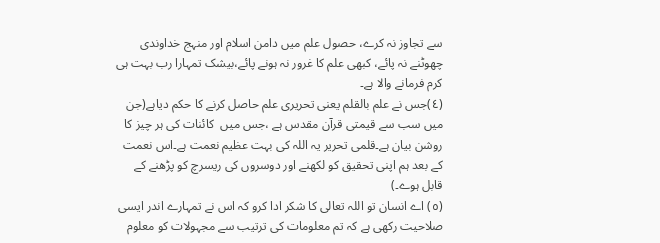سے تجاوز نہ کرے، حصول علم میں دامن اسلام اور منہج خداوندی چھوٹنے نہ پائے، کبھی علم کا غرور نہ ہونے پائے،بیشک تمہارا رب بہت ہی کرم فرمانے والا ہے۔
(٤)جس نے علم بالقلم یعنی تحریری علم حاصل کرنے کا حکم دیاہے(جن میں سب سے قیمتی قرآن مقدس ہے ،جس میں  کائنات کی ہر چیز کا روشن بیان ہے۔قلمی تحریر یہ اللہ کی بہت عظیم‌ نعمت ہے۔اس نعمت کے بعد ہم اپنی تحقیق کو لکھنے اور دوسروں کی ریسرچ کو پڑھنے کے قابل ہوے۔)
(٥) اے انسان تو اللہ تعالی کا شکر ادا کرو کہ اس نے تمہارے اندر ایسی صلاحیت رکھی ہے کہ تم معلومات کی ترتیب سے مجہولات کو معلوم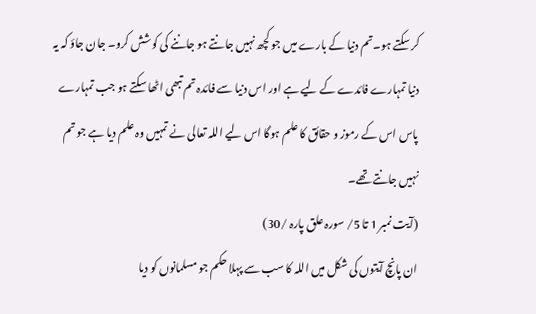کر سکتے ہو۔تم دنیا کے بارے میں جو کچھ نہیں جانتے ہو جاننے کی کوشش کرو۔ جان جاؤ کہ یہ دنیا تمہارے فائدے کے لیے ہے اور اس دنیا سے فائدہ تم تبھی اٹھا سکتے ہو جب تمہارے پاس اس کے رموز و حقائق کا علم ہوگا اس لیے اللہ تعالی نے تمہیں وہ علم دیا ہے جو تم نہیں جانتے تھے۔
(آیت نمبر 1 تا 5/ سورہ علق پارہ /30)
ان پانچ آیتوں کی شکل میں اللہ کا سب سے پہلا حکم جو مسلمانوں کو دیا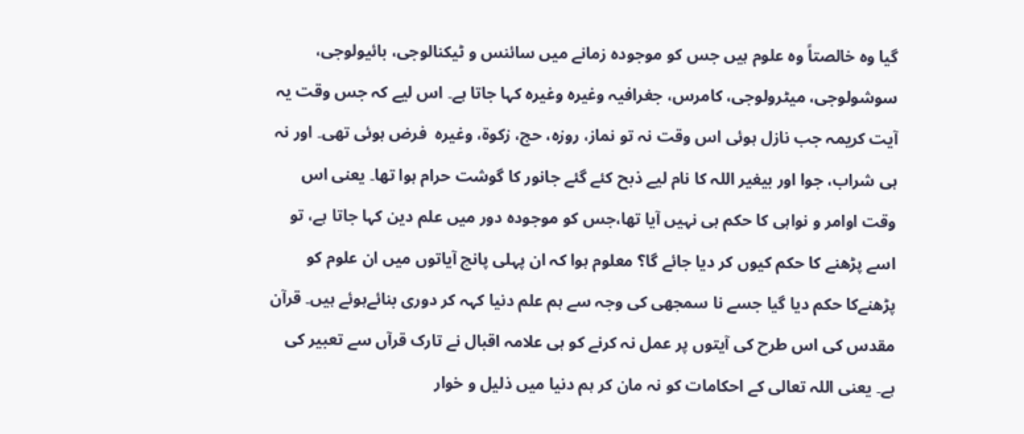گیا وہ خالصتاً وہ علوم ہیں جس کو موجودہ زمانے میں سائنس و ٹیکنالوجی، بائیولوجی، سوشولوجی، میٹرولوجی، کامرس، جغرافیہ وغیرہ وغیرہ کہا جاتا ہے۔ اس لیے کہ جس وقت یہ آیت کریمہ جب نازل ہوئی اس وقت نہ تو نماز، روزہ، حج، زکوۃ، وغیرہ  فرض ہوئی تھی۔ اور نہ ہی شراب، جوا اور بیغیر اللہ کا نام لیے ذبح کئے گئے جانور کا گوشت حرام ہوا تھا۔ یعنی اس وقت اوامر و نواہی کا حکم ہی نہیں آیا تھا،جس کو موجودہ دور میں علم دین کہا جاتا ہے، تو اسے پڑھنے کا حکم کیوں کر دیا جائے گا؟ معلوم ہوا کہ ان پہلی پانچ آیاتوں میں ان علوم کو پڑھنےکا حکم دیا گیا جسے نا سمجھی کی وجہ سے ہم علم دنیا کہہ کر دوری بنائےہوئے ہیں۔ قرآن مقدس کی اس طرح کی آیتوں پر عمل نہ کرنے کو ہی علامہ اقبال نے تارک قرآں سے تعبیر کی ہے۔ یعنی اللہ تعالی کے احکامات کو نہ مان کر ہم دنیا میں ذلیل و خوار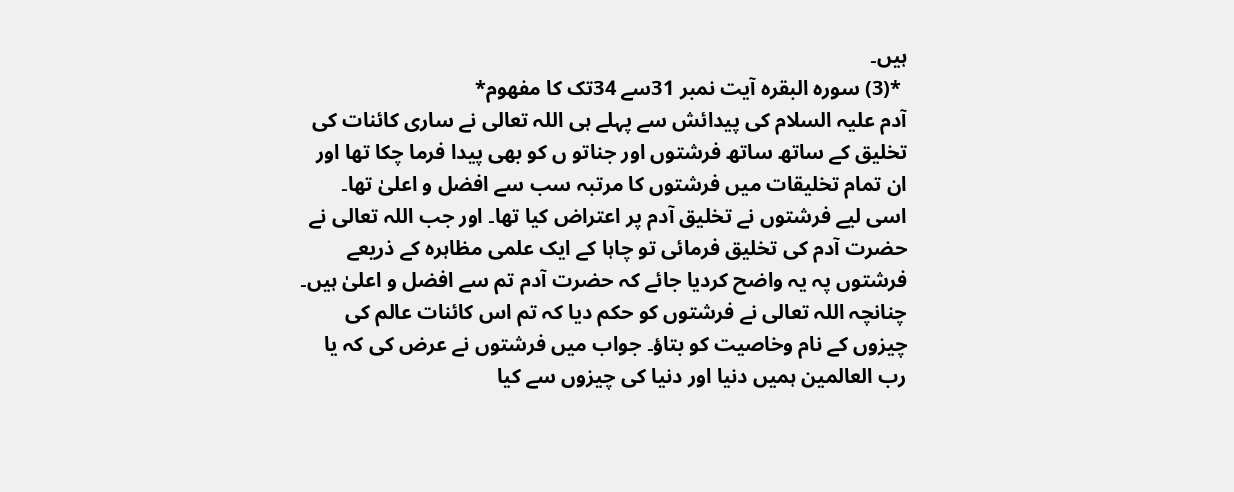ہیں۔
 *(3) سورہ البقرہ آیت نمبر 31سے 34تک کا مفھوم*
آدم علیہ السلام کی پیدائش سے پہلے ہی اللہ تعالی نے ساری کائنات کی تخلیق کے ساتھ ساتھ فرشتوں اور جناتو ں کو بھی پیدا فرما چکا تھا اور ان تمام تخلیقات میں فرشتوں کا مرتبہ سب سے افضل و اعلیٰ تھا۔ اسی لیے فرشتوں نے تخلیق آدم پر اعتراض کیا تھا۔ اور جب اللہ تعالی نے حضرت آدم کی تخلیق فرمائی تو چاہا کے ایک علمی مظاہرہ کے ذریعے فرشتوں پہ یہ واضح کردیا جائے کہ حضرت آدم تم سے افضل و اعلیٰ ہیں۔ چنانچہ اللہ تعالی نے فرشتوں کو حکم دیا کہ تم اس کائنات عالم کی چیزوں کے نام وخاصیت کو بتاؤ۔ جواب میں فرشتوں نے عرض کی کہ یا رب العالمین ہمیں دنیا اور دنیا کی چیزوں سے کیا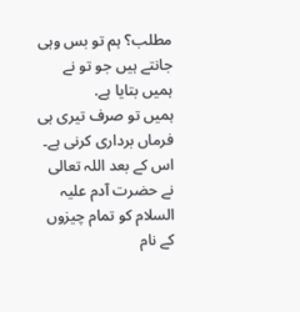مطلب؟ ہم تو بس وہی جانتے ہیں جو تو نے ہمیں بتایا ہے.
ہمیں تو صرف تیری ہی فرماں برداری کرنی ہے۔ اس کے بعد اللہ تعالی نے حضرت آدم علیہ السلام کو تمام چیزوں کے نام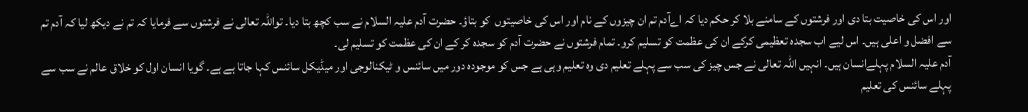اور اس کی خاصیت بتا دی اور فرشتوں کے سامنے بلا کر حکم دیا کہ اےآدم تم ان چیزوں کے نام اور اس کی خاصیتوں  کو بتاؤ۔ حضرت آدم علیہ السلام نے سب کچھ بتا دیا۔ تواللہ تعالی نے فرشتوں سے فرمایا کہ تم نے دیکھ لیا کہ آدم تم سے افضل و اعلی ہیں۔ اس لیے اب سجدہ تعظیمی کرکے ان کی عظمت کو تسلیم کرو۔ تمام فرشتوں نے حضرت آدم کو سجدہ کر کے ان کی عظمت کو تسلیم لی۔
آدم علیہ السلام پہلےانسان ہیں۔ انہیں اللہ تعالی نے جس چیز کی سب سے پہلے تعلیم دی وہ تعلیم وہی ہے جس کو موجودہ دور میں سائنس و ٹیکنالوجی اور میڈیکل سائنس کہا جاتا ہے ہے۔ گویا انسان اول کو خلاق عالم نے سب سے پہلے سائنس کی تعلیم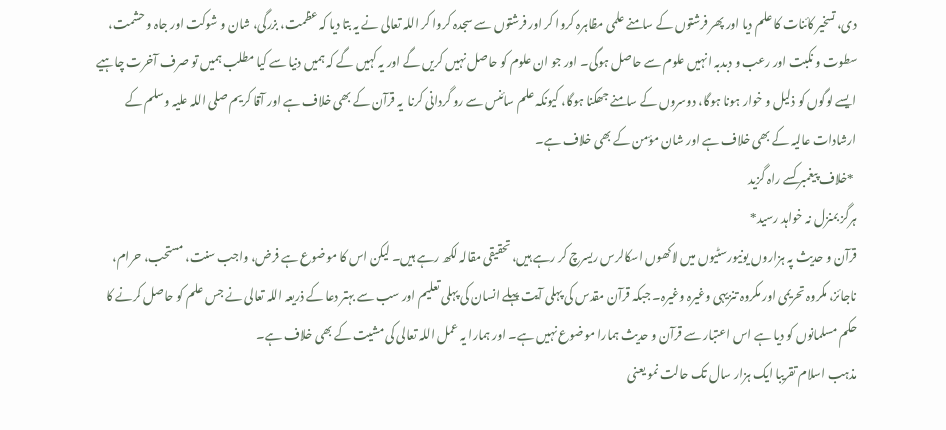دی، تسخیر کائنات کا علم دیا اور پھر فرشتوں کے سامنے علمی مظاہرہ کروا کر اور فرشتوں سے سجدہ کروا کر اللہ تعالی نے یہ بتا دیا کہ عظمت، بزرگی، شان و شوکت اور جاہ و حشمت، سطوت و نکبت اور رعب و دبدبہ انہیں علوم سے حاصل ہوگی۔ اور جو ان علوم کو حاصل نہیں کریں گے اور یہ کہیں گے کہ ہمیں دنیا سے کیا مطلب ہمیں تو صرف آخرت چاہیے ایسے لوگوں کو ذلیل و خوار ہونا ہوگا، دوسروں کے سامنے جھکنا ہوگا، کیونکہ علم سائنس سے رو گردانی کرنا  یہ قرآن کے بھی خلاف ہے اور آقا کریم صلی اللہ علیہ وسلم کے ارشادات عالیہ کے بھی خلاف ہے اور شان مؤمن کے بھی خلاف ہے۔
 *خلاف پیغمبر کسے راہ گزید
ہرگز بمنزل نہ خواہد رسید*
قرآن و حدیث پہ ہزاروں یونیورسٹیوں میں لاکھوں اسکالرس ریسرچ کر رہے ہیں، تحقیقی مقالہ لکھ رہے ہیں۔ لیکن اس کا موضوع ہے فرض، واجب سنت، مستحب، حرام، ناجائز، مکروہ تحریمی اور مکروہ تنزیہی وغیرہ وغیرہ۔ جبکہ قرآن مقدس کی پہلی آیت پہلے انسان کی پہلی تعلیم اور سب سے بہتر دعا کے ذریعہ اللہ تعالی نے جس علم کو حاصل کرنے کا حکم مسلمانوں کو دیا ہے اس اعتبار سے قرآن و حدیث ہمارا موضوع نہیں ہے۔ اور ہمارا یہ عمل اللہ تعالی کی مشیت کے بھی خلاف ہے۔
مذہب اسلام تقریبا ایک ہزار سال تک حالت نمو یعنی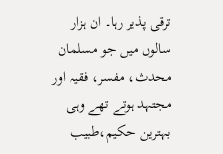ترقی پذیر رہا۔ ان ہزار سالوں میں جو مسلمان محدث، مفسر، فقیہ اور مجتہد ہوتے تھے وہی بہترین حکیم،طبیب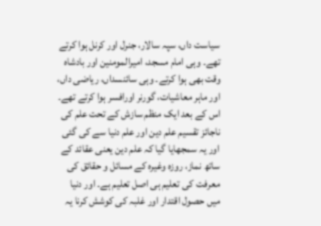سیاست داں، سپہ سالار، جنرل اور کرنل ہوا کرتے تھے۔ وہی امام مسجد، امیرالمومنین اور بادشاہ وقت بھی ہوا کرتے۔ وہی سائنسداں، ریاضی داں، اور ماہر معاشیات، گورنر اورافسر ہوا کرتے تھے۔ اس کے بعد ایک منظم سازش کے تحت علم کی ناجائز تقسیم علم دین اور علم دنیا سے کی گئی اور یہ سمجھایا گیا کہ علم دین یعنی عقائد کے ساتھ نماز، روزہ وغیرہ کے مسائل و حقائق کی معرفت کی تعلیم ہی اصل تعلیم ہے۔ اور دنیا میں حصول اقتدار اور غلبہ کی کوشش کرنا یہ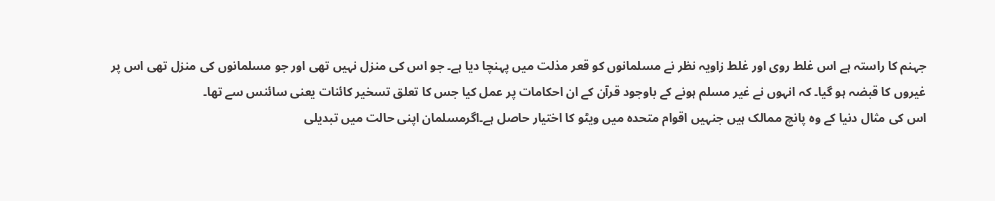جہنم کا راستہ ہے اس غلط روی اور غلط زاویہ نظر نے مسلمانوں کو قعر مذلت میں پہنچا دیا ہے۔ جو اس کی منزل نہیں تھی اور جو مسلمانوں کی منزل تھی اس پر غیروں کا قبضہ ہو گیا۔ کہ انہوں نے غیر مسلم ہونے کے باوجود قرآن کے ان احکامات پر عمل کیا جس کا تعلق تسخیر کائنات یعنی سائنس سے تھا۔
اس کی مثال دنیا کے وہ پانچ ممالک ہیں جنہیں اقوام متحدہ میں ویٹو کا اختیار حاصل ہے۔اگرمسلمان اپنی حالت میں تبدیلی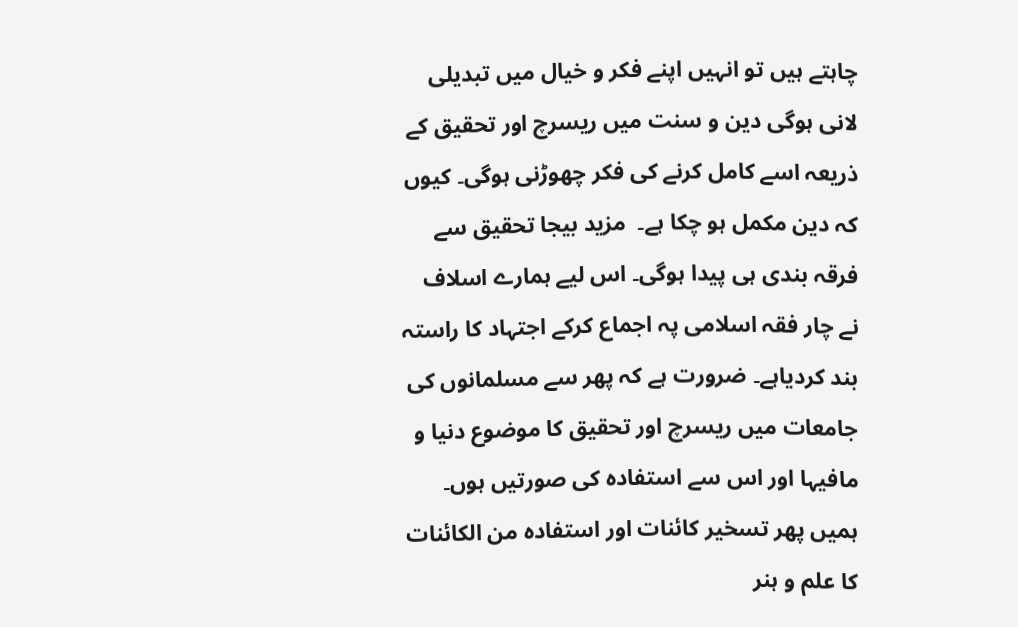چاہتے ہیں تو انہیں اپنے فکر و خیال میں تبدیلی لانی ہوگی دین و سنت میں ریسرچ اور تحقیق کے ذریعہ اسے کامل کرنے کی فکر چھوڑنی ہوگی۔ کیوں کہ دین مکمل ہو چکا ہے۔  مزید بیجا تحقیق سے فرقہ بندی ہی پیدا ہوگی۔ اس لیے ہمارے اسلاف نے چار فقہ اسلامی پہ اجماع کرکے اجتہاد کا راستہ بند کردیاہے۔ ضرورت ہے کہ پھر سے مسلمانوں کی جامعات میں ریسرچ اور تحقیق کا موضوع دنیا و مافیہا اور اس سے استفادہ کی صورتیں ہوں۔ ہمیں پھر تسخیر کائنات اور استفادہ من الکائنات کا علم و ہنر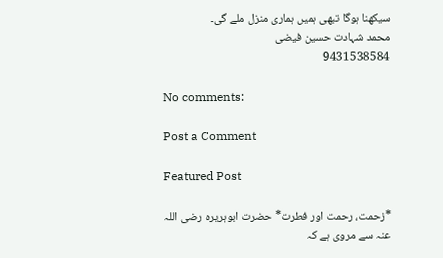سیکھنا ہوگا تبھی ہمیں ہماری منزل ملے گی۔
محمد شہادت حسین فیضی
9431538584

No comments:

Post a Comment

Featured Post

*زحمت، رحمت اور فطرت* حضرت ابوہریرہ رضی اللہ عنہ سے مروی ہے کہ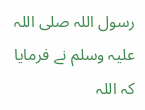رسول اللہ صلی اللہ علیہ وسلم نے فرمایا کہ اللہ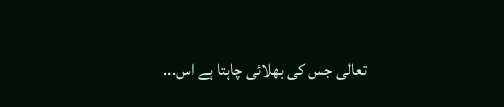تعالی جس کی بھلائی چاہتا ہے اس...